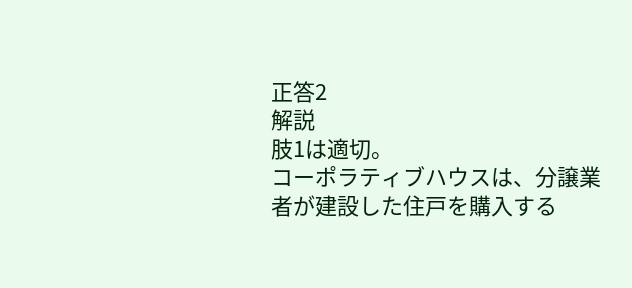正答2
解説
肢1は適切。
コーポラティブハウスは、分譲業者が建設した住戸を購入する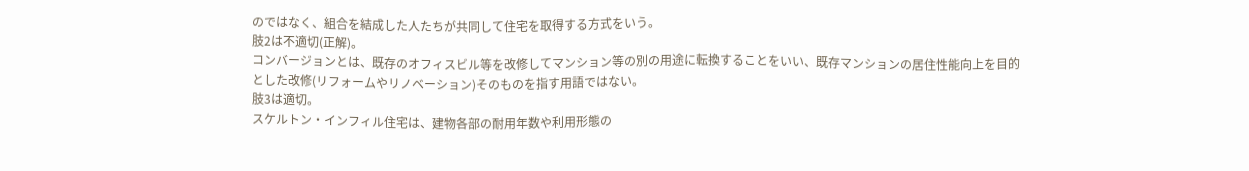のではなく、組合を結成した人たちが共同して住宅を取得する方式をいう。
肢2は不適切(正解)。
コンバージョンとは、既存のオフィスビル等を改修してマンション等の別の用途に転換することをいい、既存マンションの居住性能向上を目的とした改修(リフォームやリノベーション)そのものを指す用語ではない。
肢3は適切。
スケルトン・インフィル住宅は、建物各部の耐用年数や利用形態の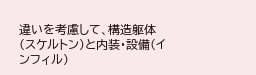違いを考慮して、構造躯体(スケルトン)と内装・設備(インフィル)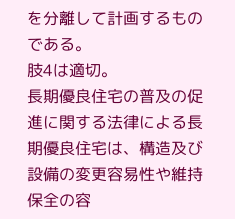を分離して計画するものである。
肢4は適切。
長期優良住宅の普及の促進に関する法律による長期優良住宅は、構造及び設備の変更容易性や維持保全の容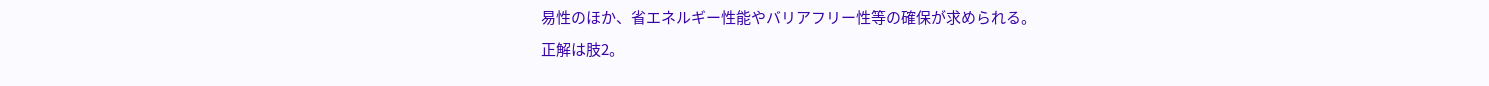易性のほか、省エネルギー性能やバリアフリー性等の確保が求められる。
正解は肢2。